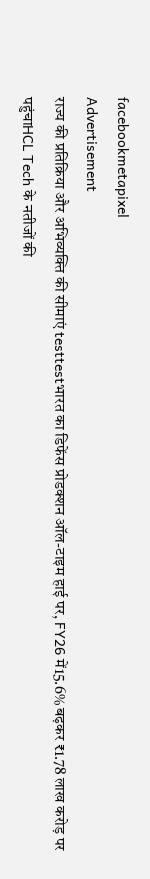facebookmetapixel
Advertisement
राज्य की प्रतिक्रिया और अभिव्यक्ति की सीमाएं testtestभारत का डिफेंस प्रोडक्शन ऑल-टाइम हाई पर, FY26 में15.6% बढ़कर ₹1.78 लाख करोड़ पर पहुंचाHCL Tech के नतीजों की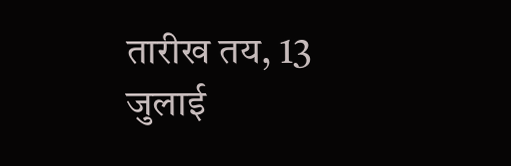तारीख तय, 13 जुलाई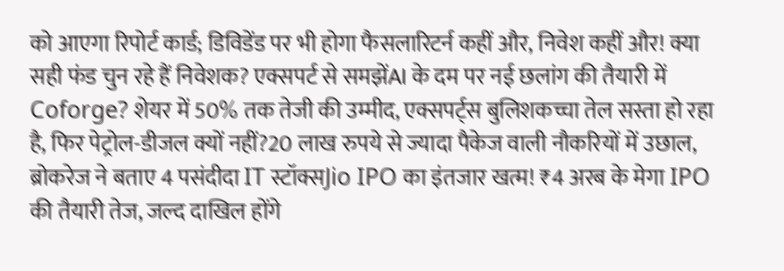को आएगा रिपोर्ट कार्ड; डिविडेंड पर भी होगा फैसलारिटर्न कहीं और, निवेश कहीं और! क्या सही फंड चुन रहे हैं निवेशक? एक्सपर्ट से समझेंAI के दम पर नई छलांग की तैयारी में Coforge? शेयर में 50% तक तेजी की उम्मीद, एक्सपर्ट्स बुलिशकच्चा तेल सस्ता हो रहा है, फिर पेट्रोल-डीजल क्यों नहीं?20 लाख रुपये से ज्यादा पैकेज वाली नौकरियों में उछाल, ब्रोकरेज ने बताए 4 पसंदीदा IT स्टॉक्सJio IPO का इंतजार खत्म! ₹4 अरब के मेगा IPO की तैयारी तेज, जल्द दाखिल होंगे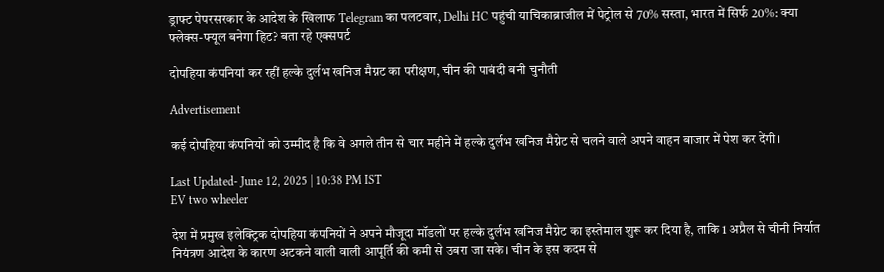ड्राफ्ट पेपरसरकार के आदेश के खिलाफ Telegram का पलटवार, Delhi HC पहुंची याचिकाब्राजील में पेट्रोल से 70% सस्ता, भारत में सिर्फ 20%: क्या फ्लेक्स-फ्यूल बनेगा हिट? बता रहे एक्सपर्ट

दोपहिया कंपनियां कर रहीं हल्के दुर्लभ खनिज मैग्नट का परीक्षण, चीन की पाबंदी बनी चुनौती

Advertisement

कई दोपहिया कंपनियों को उम्मीद है कि वे अगले तीन से चार महीने में हल्के दुर्लभ खनिज मैग्नेट से चलने वाले अपने वाहन बाजार में पेश कर देंगी।

Last Updated- June 12, 2025 | 10:38 PM IST
EV two wheeler

देश में प्रमुख इलेक्ट्रिक दोपहिया कंपनियों ने अपने मौजूदा मॉडलों पर हल्के दुर्लभ खनिज मैग्नेट का इस्तेमाल शुरू कर दिया है, ताकि 1 अप्रैल से चीनी निर्यात नियंत्रण आदेश के कारण अटकने वाली वाली आपूर्ति की कमी से उबरा जा सके। चीन के इस कदम से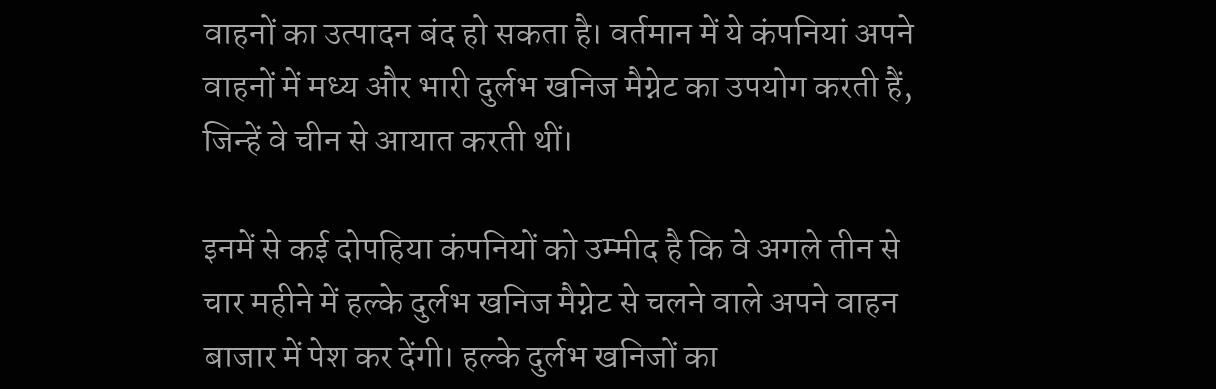वाहनों का उत्पादन बंद हो सकता है। वर्तमान में ये कंपनियां अपने वाहनों में मध्य और भारी दुर्लभ खनिज मैग्नेट का उपयोग करती हैं, जिन्हें वे चीन से आयात करती थीं।

इनमें से कई दोपहिया कंपनियों को उम्मीद है कि वे अगले तीन से चार महीने में हल्के दुर्लभ खनिज मैग्नेट से चलने वाले अपने वाहन बाजार में पेश कर देंगी। हल्के दुर्लभ खनिजों का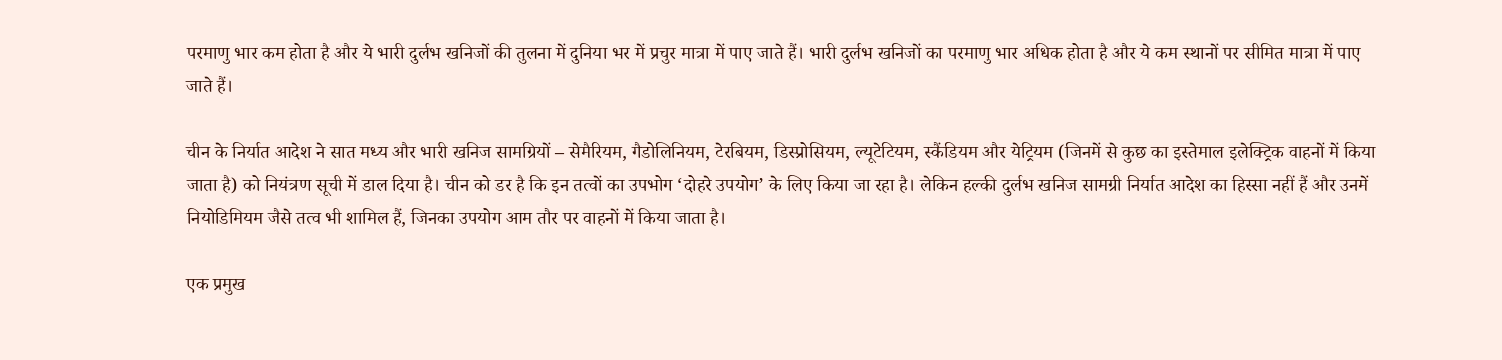परमाणु भार कम होता है और ये भारी दुर्लभ खनिजों की तुलना में दुनिया भर में प्रचुर मात्रा में पाए जाते हैं। भारी दुर्लभ खनिजों का परमाणु भार अधिक होता है और ये कम स्थानों पर सीमित मात्रा में पाए जाते हैं।

चीन के निर्यात आदेश ने सात मध्य और भारी खनिज सामग्रियों – सेमैरियम, गैडोलिनियम, टेरबियम, डिस्प्रोसियम, ल्यूटेटियम, स्कैंडियम और येट्रियम (जिनमें से कुछ का इस्तेमाल इलेक्ट्रिक वाहनों में किया जाता है) को नियंत्रण सूची में डाल दिया है। चीन को डर है कि इन तत्वों का उपभोग ‘दोहरे उपयोग’ के लिए किया जा रहा है। लेकिन हल्की दुर्लभ खनिज सामग्री निर्यात आदेश का हिस्सा नहीं हैं और उनमें नियोडिमियम जैसे तत्व भी शामिल हैं, जिनका उपयोग आम तौर पर वाहनों में किया जाता है।

एक प्रमुख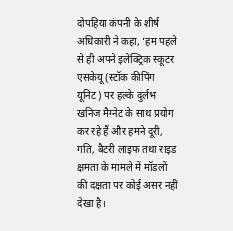दोपहिया कंपनी के शीर्ष अधिकारी ने कहा, ‘हम पहले से ही अपने इलेक्ट्रिक स्कूटर एसकेयू (स्टॉक कीपिंग यूनिट) पर हल्के दुर्लभ खनिज मैग्नेट के साथ प्रयोग कर रहे हैं और हमने दूरी, गति, बैटरी लाइफ तथा राइड क्षमता के मामले में मॉडलों की दक्षता पर कोई असर नहीं देखा है।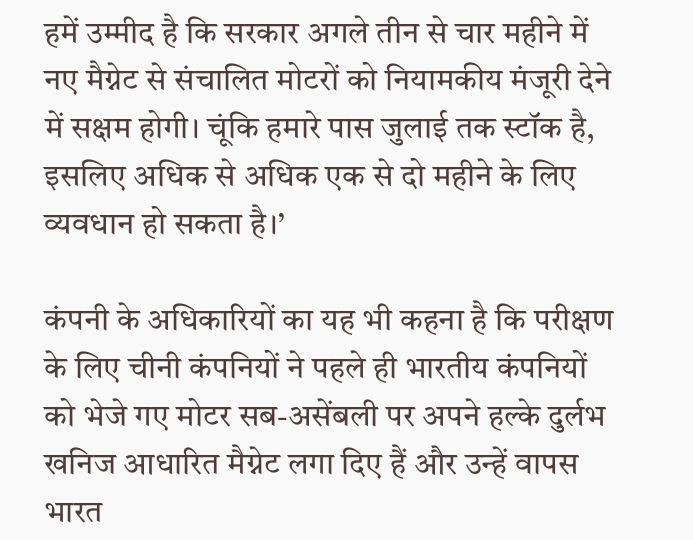हमें उम्मीद है कि सरकार अगले तीन से चार महीने में नए मैग्नेट से संचालित मोटरों को नियामकीय मंजूरी देने में सक्षम होगी। चूंकि हमारे पास जुलाई तक स्टॉक है, इसलिए अधिक से अधिक एक से दो महीने के लिए व्यवधान हो सकता है।’

कंपनी के अधिकारियों का यह भी कहना है कि परीक्षण के लिए चीनी कंपनियों ने पहले ही भारतीय कंपनियों को भेजे गए मोटर सब-असेंबली पर अपने हल्के दुर्लभ खनिज आधारित मैग्नेट लगा दिए हैं और उन्हें वापस भारत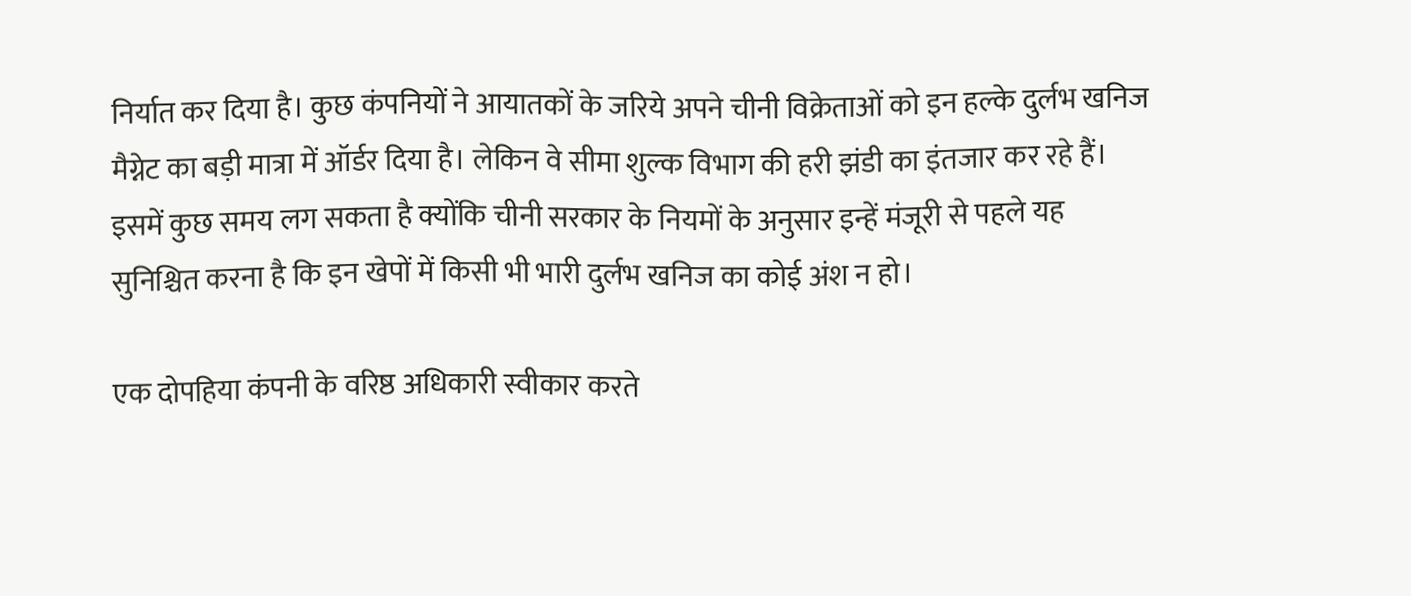निर्यात कर दिया है। कुछ कंपनियों ने आयातकों के जरिये अपने चीनी विक्रेताओं को इन हल्के दुर्लभ खनिज मैग्नेट का बड़ी मात्रा में ऑर्डर दिया है। लेकिन वे सीमा शुल्क विभाग की हरी झंडी का इंतजार कर रहे हैं। इसमें कुछ समय लग सकता है क्योंकि चीनी सरकार के नियमों के अनुसार इन्हें मंजूरी से पहले यह सुनिश्चित करना है कि इन खेपों में किसी भी भारी दुर्लभ खनिज का कोई अंश न हो।

एक दोपहिया कंपनी के वरिष्ठ अधिकारी स्वीकार करते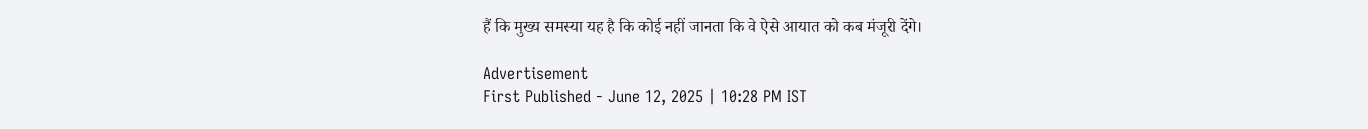हैं कि मुख्य समस्या यह है कि कोई नहीं जानता कि वे ऐसे आयात को कब मंजूरी देंगे।

Advertisement
First Published - June 12, 2025 | 10:28 PM IST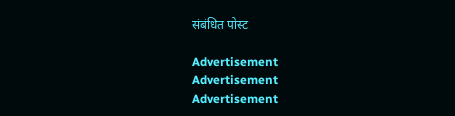संबंधित पोस्ट

Advertisement
Advertisement
Advertisement